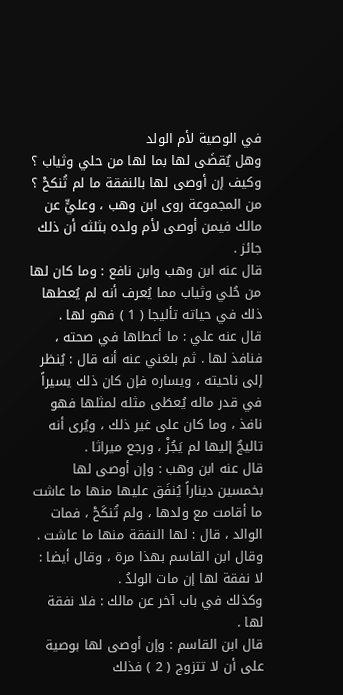في الوصية لأم الولد
وهل يٌقضَى لها بما لها من حلي وثياب ؟
وكيف إن أوصى لها بالنفقة ما لم تُنكحْ ؟
من المجموعة روى ابن وهب ، وعليٍّ عن مالك فيمن أوصى لأم ولده بثلثه أن ذلك جائز .
قال عنه ابن وهب وابن نافع : وما كان لها من حُلي وثياب مما يُعرف أنه لم يُعطها ذلك في حياته تأليجا ( 1 ) فهو لها .
قال عنه علي : ما أعطاها في صحته ، فنافذ لها . ثم بلغني عنه أنه قال : يُنظر إلى ناحيته ، ويساره فإن كان ذلك يسيراً في قدر ماله يُعطَى مثله لمثلها فهو نافذ ، وما كان على غير ذلك ، ويُرى أنه تاليجٌ إليها لم يَجُزْ ، ورجع ميراثا .
قال عنه ابن وهب : وإن أوصى لها بخمسين ديناراً يُنفَق عليها منها ما عاشت ما أقامت مع ولدها ، ولم تُنكَحْ ، فمات الوالد ، قال : لها النفقة منها ما عاشت .
وقال ابن القاسم بهذا مرة ، وقال أيضا : لا نفقة لها إن مات الولدُ .
وكذلك في باب آخر عن مالك : فلا نفقة لها .
قال ابن القاسم : وإن أوصى لها بوصية على أن لا تتزوج ( 2 ) فذلك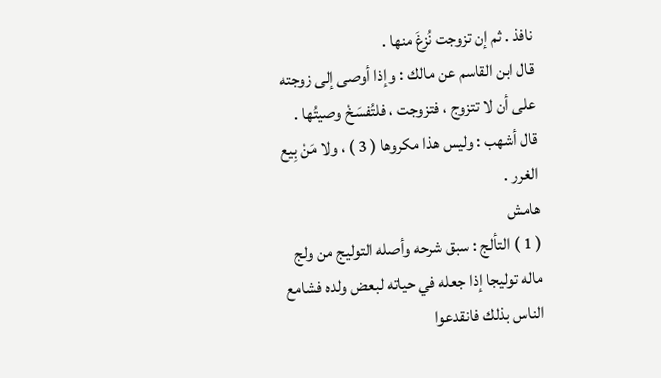نافذ . ثم إن تزوجت نُزغَ منها .
قال ابن القاسم عن مالك : وإذا أوصى إلى زوجته على أن لا تتزوج ، فتزوجت ، فلتُفسَخْ وصيتُها .
قال أشهب : وليس هذا مكروها ( 3 ) ، ولا مَنْ بِيع الغرر .
هامش
( 1 ) التألج : سبق شرحه وأصله التوليج من ولج ماله توليجا إذا جعله في حياته لبعض ولده فشامع الناس بذلك فانقدعوا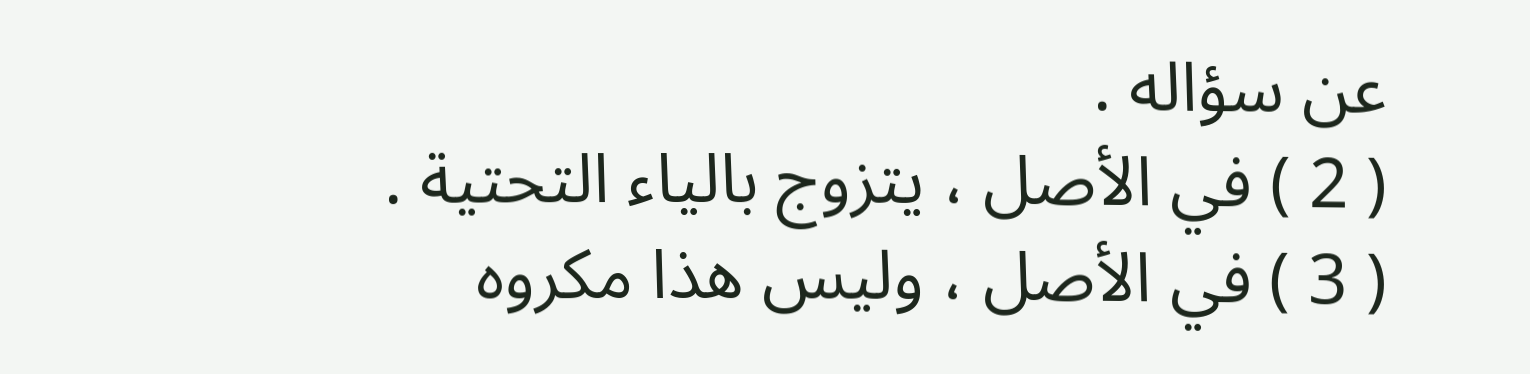عن سؤاله .
( 2 ) في الأصل ، يتزوج بالياء التحتية .
( 3 ) في الأصل ، وليس هذا مكروه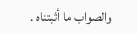والصواب ما أثبتناه .